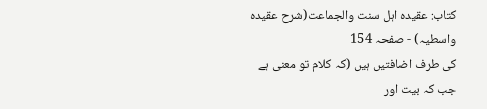کتاب: عقیدہ اہل سنت والجماعت(شرح عقیدہ واسطیہ) - صفحہ 154
کی طرف اضافتیں ہیں (کہ کلام تو معنی ہے جب کہ بیت اور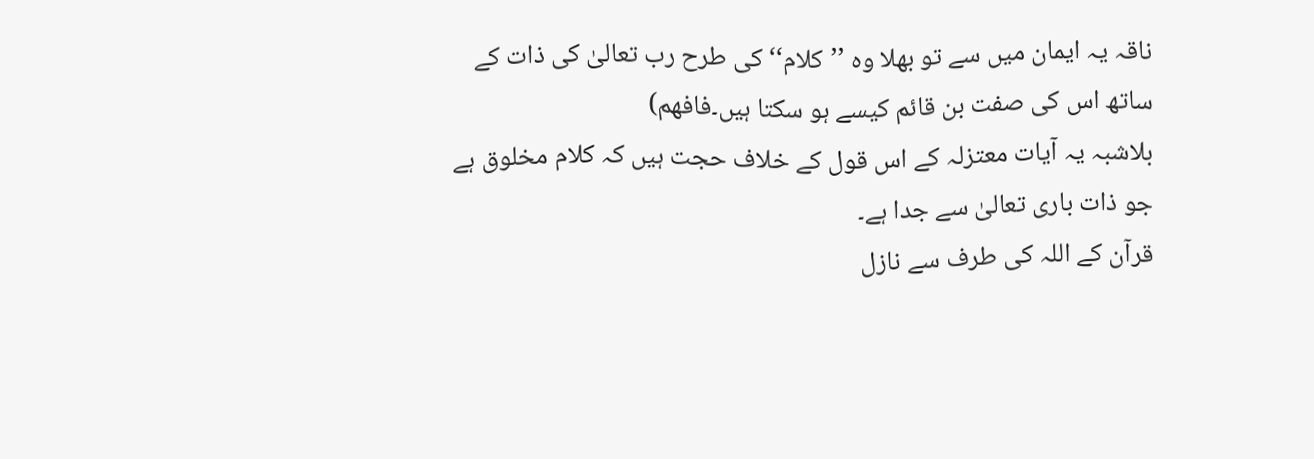ناقہ یہ ایمان میں سے تو بھلا وہ ’’کلام‘‘ کی طرح رب تعالیٰ کی ذات کے ساتھ اس کی صفت بن قائم کیسے ہو سکتا ہیں۔فافھم)
بلاشبہ یہ آیات معتزلہ کے اس قول کے خلاف حجت ہیں کہ کلام مخلوق ہے جو ذات باری تعالیٰ سے جدا ہے۔
قرآن کے اللہ کی طرف سے نازل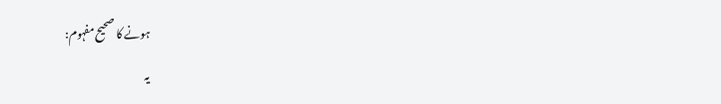ہونے کا صحیح مفہوم:
یہ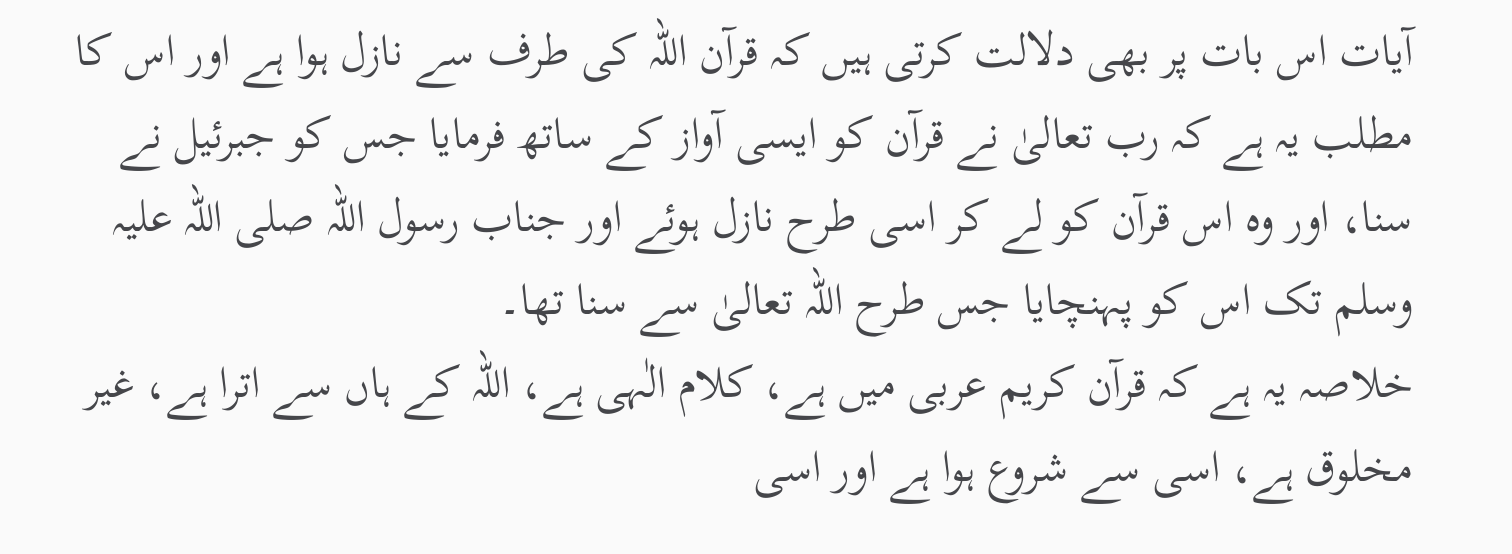آیات اس بات پر بھی دلالت کرتی ہیں کہ قرآن اللہ کی طرف سے نازل ہوا ہے اور اس کا مطلب یہ ہے کہ رب تعالیٰ نے قرآن کو ایسی آواز کے ساتھ فرمایا جس کو جبرئیل نے سنا، اور وہ اس قرآن کو لے کر اسی طرح نازل ہوئے اور جناب رسول اللہ صلی اللہ علیہ وسلم تک اس کو پہنچایا جس طرح اللہ تعالیٰ سے سنا تھا۔
خلاصہ یہ ہے کہ قرآن کریم عربی میں ہے، کلام الٰہی ہے، اللہ کے ہاں سے اترا ہے، غیر مخلوق ہے، اسی سے شروع ہوا ہے اور اسی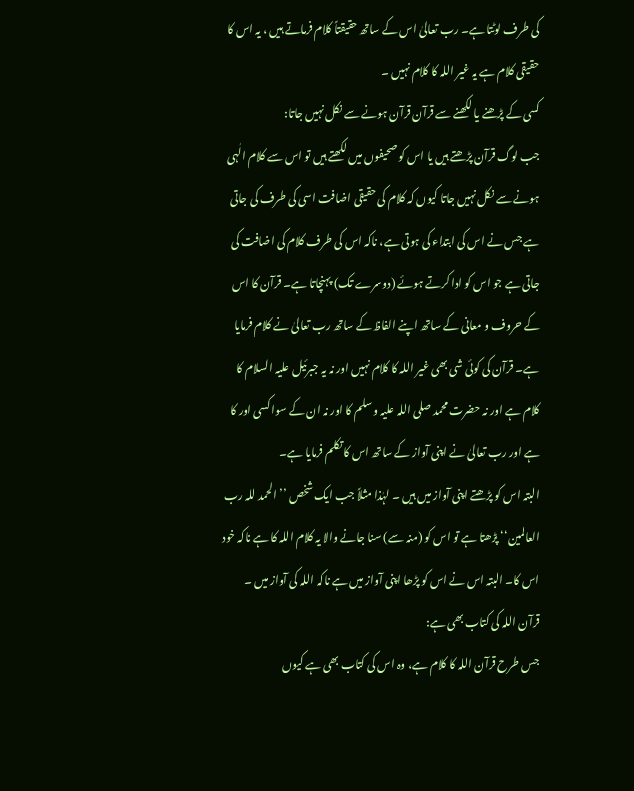کی طرف لوٹتا ہے۔ رب تعالیٰ اس کے ساتھ حقیقتاً کلام فرماتے ہیں ، یہ اس کا حقیقی کلام ہے یہ غیر اللہ کا کلام نہیں ۔
کسی کے پڑھنے یا لکھنے سے قرآن قرآن ہونے سے نکل نہیں جاتا:
جب لوگ قرآن پڑھتے ہیں یا اس کو صحیفوں میں لکھتے ہیں تو اس سے کلام الٰہی ہونے سے نکل نہیں جاتا کیوں کہ کلام کی حقیقی اضافت اسی کی طرف کی جاتی ہے جس نے اس کی ابتداء کی ہوتی ہے، ناکہ اس کی طرف کلام کی اضافت کی جاتی ہے جو اس کو ادا کرتے ہوئے (دوسرے تک) پہنچاتا ہے۔ قرآن کا اس کے حروف و معانی کے ساتھ اپنے الفاظ کے ساتھ رب تعالیٰ نے کلام فرمایا ہے۔ قرآن کی کوئی شی بھی غیر اللہ کا کلام نہیں اور نہ یہ جبرئیل علیہ السلام کا کلام ہے اور نہ حضرت محمد صلی اللہ علیہ وسلم کا اور نہ ان کے سوا کسی اور کا ہے اور رب تعالیٰ نے اپنی آواز کے ساتھ اس کا تکلم فرمایا ہے۔
البتہ اس کو پڑھتے اپنی آواز میں ہیں ۔ لہٰذا مثلاً جب ایک شخص ’’الحمد للہ رب العالمین‘‘ پڑھتا ہے تو اس کو (منہ سے) سنا جانے والا یہ کلام اللہ کا ہے ناکہ خود اس کا۔ البتہ اس نے اس کو پڑھا اپنی آواز میں ہے ناکہ اللہ کی آواز میں ۔
قرآن اللہ کی کتاب بھی ہے:
جس طرح قرآن اللہ کا کلام ہے، وہ اس کی کتاب بھی ہے کیوں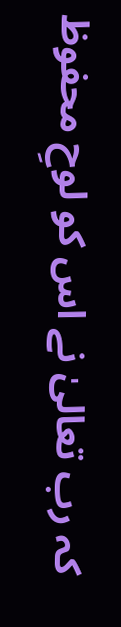کہ رب تعالیٰ نے اس کو لوحِ محفوظ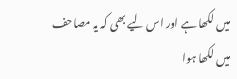میں لکھا ہے اور اس لیے بھی کہ یہ مصاحف میں لکھا ہوا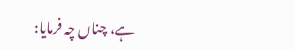ہے، چناں چہ فرمایا: